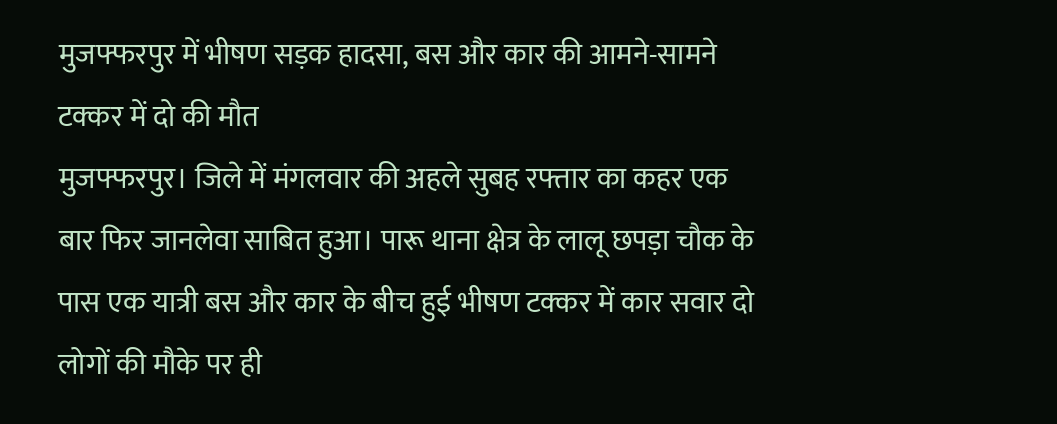मुजफ्फरपुर में भीषण सड़क हादसा, बस और कार की आमने-सामने टक्कर में दो की मौत
मुजफ्फरपुर। जिले में मंगलवार की अहले सुबह रफ्तार का कहर एक बार फिर जानलेवा साबित हुआ। पारू थाना क्षेत्र के लालू छपड़ा चौक के पास एक यात्री बस और कार के बीच हुई भीषण टक्कर में कार सवार दो लोगों की मौके पर ही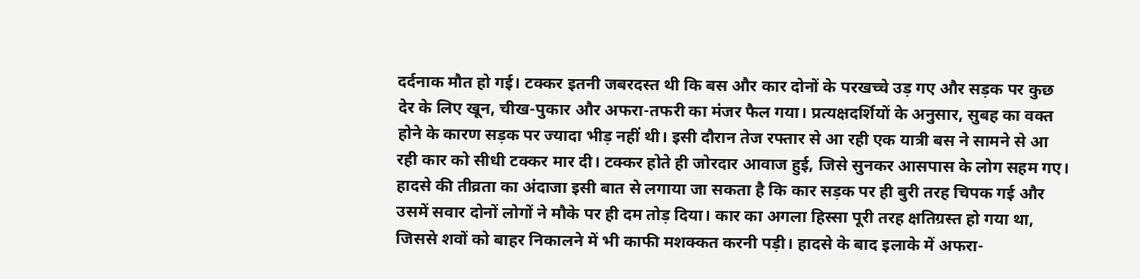दर्दनाक मौत हो गई। टक्कर इतनी जबरदस्त थी कि बस और कार दोनों के परखच्चे उड़ गए और सड़क पर कुछ देर के लिए खून, चीख-पुकार और अफरा-तफरी का मंजर फैल गया। प्रत्यक्षदर्शियों के अनुसार, सुबह का वक्त होने के कारण सड़क पर ज्यादा भीड़ नहीं थी। इसी दौरान तेज रफ्तार से आ रही एक यात्री बस ने सामने से आ रही कार को सीधी टक्कर मार दी। टक्कर होते ही जोरदार आवाज हुई, जिसे सुनकर आसपास के लोग सहम गए। हादसे की तीव्रता का अंदाजा इसी बात से लगाया जा सकता है कि कार सड़क पर ही बुरी तरह चिपक गई और उसमें सवार दोनों लोगों ने मौके पर ही दम तोड़ दिया। कार का अगला हिस्सा पूरी तरह क्षतिग्रस्त हो गया था, जिससे शवों को बाहर निकालने में भी काफी मशक्कत करनी पड़ी। हादसे के बाद इलाके में अफरा-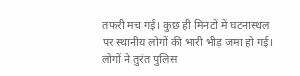तफरी मच गई। कुछ ही मिनटों में घटनास्थल पर स्थानीय लोगों की भारी भीड़ जमा हो गई। लोगों ने तुरंत पुलिस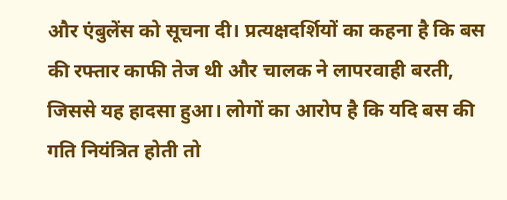और एंबुलेंस को सूचना दी। प्रत्यक्षदर्शियों का कहना है कि बस की रफ्तार काफी तेज थी और चालक ने लापरवाही बरती, जिससे यह हादसा हुआ। लोगों का आरोप है कि यदि बस की गति नियंत्रित होती तो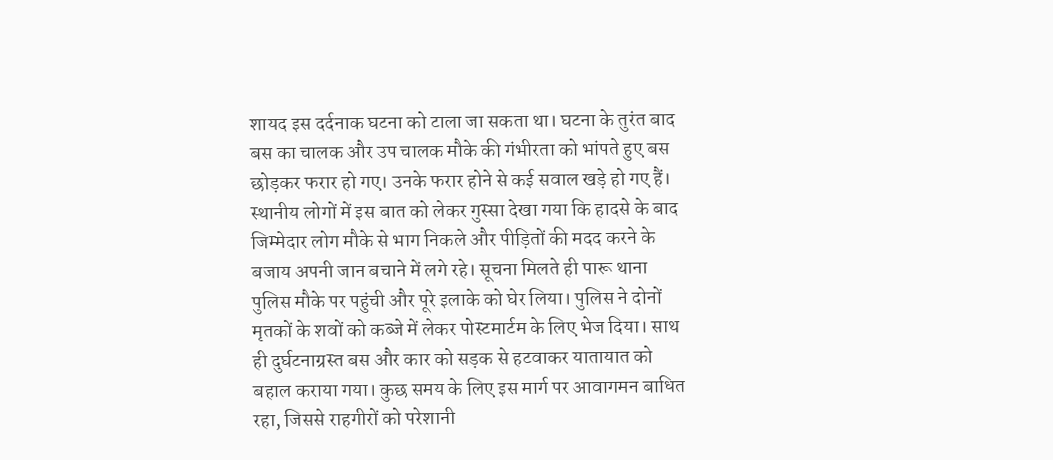शायद इस दर्दनाक घटना को टाला जा सकता था। घटना के तुरंत बाद बस का चालक और उप चालक मौके की गंभीरता को भांपते हुए बस छोड़कर फरार हो गए। उनके फरार होने से कई सवाल खड़े हो गए हैं। स्थानीय लोगों में इस बात को लेकर गुस्सा देखा गया कि हादसे के बाद जिम्मेदार लोग मौके से भाग निकले और पीड़ितों की मदद करने के बजाय अपनी जान बचाने में लगे रहे। सूचना मिलते ही पारू थाना पुलिस मौके पर पहुंची और पूरे इलाके को घेर लिया। पुलिस ने दोनों मृतकों के शवों को कब्जे में लेकर पोस्टमार्टम के लिए भेज दिया। साथ ही दुर्घटनाग्रस्त बस और कार को सड़क से हटवाकर यातायात को बहाल कराया गया। कुछ समय के लिए इस मार्ग पर आवागमन बाधित रहा, जिससे राहगीरों को परेशानी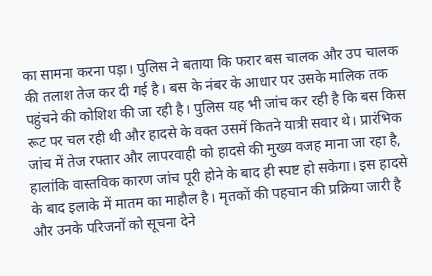का सामना करना पड़ा। पुलिस ने बताया कि फरार बस चालक और उप चालक की तलाश तेज कर दी गई है। बस के नंबर के आधार पर उसके मालिक तक पहुंचने की कोशिश की जा रही है। पुलिस यह भी जांच कर रही है कि बस किस रूट पर चल रही थी और हादसे के वक्त उसमें कितने यात्री सवार थे। प्रारंभिक जांच में तेज रफ्तार और लापरवाही को हादसे की मुख्य वजह माना जा रहा है, हालांकि वास्तविक कारण जांच पूरी होने के बाद ही स्पष्ट हो सकेगा। इस हादसे के बाद इलाके में मातम का माहौल है। मृतकों की पहचान की प्रक्रिया जारी है और उनके परिजनों को सूचना देने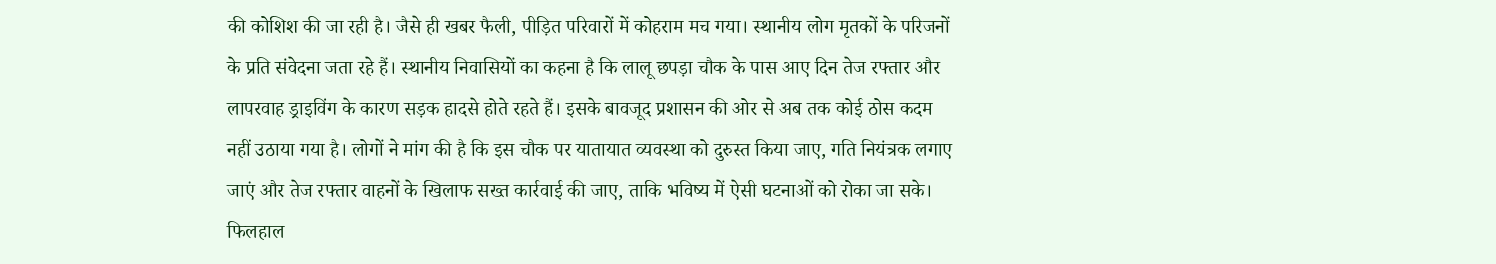की कोशिश की जा रही है। जैसे ही खबर फैली, पीड़ित परिवारों में कोहराम मच गया। स्थानीय लोग मृतकों के परिजनों के प्रति संवेदना जता रहे हैं। स्थानीय निवासियों का कहना है कि लालू छपड़ा चौक के पास आए दिन तेज रफ्तार और लापरवाह ड्राइविंग के कारण सड़क हादसे होते रहते हैं। इसके बावजूद प्रशासन की ओर से अब तक कोई ठोस कदम नहीं उठाया गया है। लोगों ने मांग की है कि इस चौक पर यातायात व्यवस्था को दुरुस्त किया जाए, गति नियंत्रक लगाए जाएं और तेज रफ्तार वाहनों के खिलाफ सख्त कार्रवाई की जाए, ताकि भविष्य में ऐसी घटनाओं को रोका जा सके। फिलहाल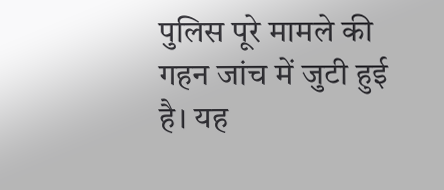पुलिस पूरे मामले की गहन जांच में जुटी हुई है। यह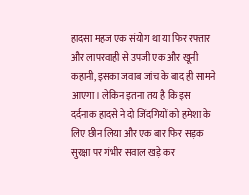हादसा महज एक संयोग था या फिर रफ्तार और लापरवाही से उपजी एक और खूनी कहानी, इसका जवाब जांच के बाद ही सामने आएगा। लेकिन इतना तय है कि इस दर्दनाक हादसे ने दो जिंदगियों को हमेशा के लिए छीन लिया और एक बार फिर सड़क सुरक्षा पर गंभीर सवाल खड़े कर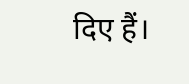दिए हैं।